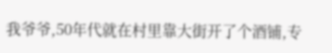我爷爷,50年代就在村里靠大街开了个酒铺,专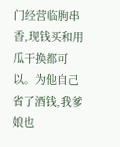门经营临朐串香,现钱买和用瓜干换都可以。为他自己省了酒钱,我爹娘也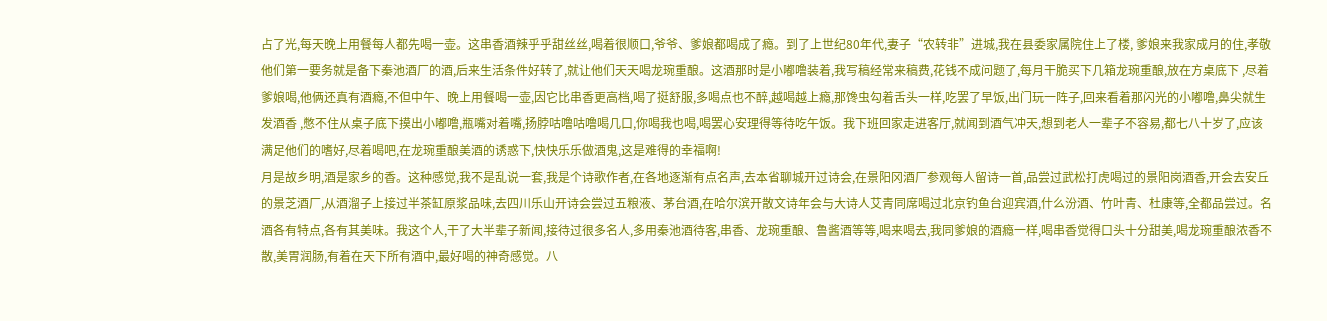占了光,每天晚上用餐每人都先喝一壶。这串香酒辣乎乎甜丝丝,喝着很顺口,爷爷、爹娘都喝成了瘾。到了上世纪80年代,妻子“农转非”进城,我在县委家属院住上了楼, 爹娘来我家成月的住,孝敬他们第一要务就是备下秦池酒厂的酒,后来生活条件好转了,就让他们天天喝龙琬重酿。这酒那时是小嘟噜装着,我写稿经常来稿费,花钱不成问题了,每月干脆买下几箱龙琬重酿,放在方桌底下 ,尽着爹娘喝,他俩还真有酒瘾,不但中午、晚上用餐喝一壶,因它比串香更高档,喝了挺舒服,多喝点也不醉,越喝越上瘾,那馋虫勾着舌头一样,吃罢了早饭,出门玩一阵子,回来看着那闪光的小嘟噜,鼻尖就生发酒香 ,憋不住从桌子底下摸出小嘟噜,瓶嘴对着嘴,扬脖咕噜咕噜喝几口,你喝我也喝,喝罢心安理得等待吃午饭。我下班回家走进客厅,就闻到酒气冲天,想到老人一辈子不容易,都七八十岁了,应该满足他们的嗜好,尽着喝吧,在龙琬重酿美酒的诱惑下,快快乐乐做酒鬼,这是难得的幸福啊!
月是故乡明,酒是家乡的香。这种感觉,我不是乱说一套,我是个诗歌作者,在各地逐渐有点名声,去本省聊城开过诗会,在景阳冈酒厂参观每人留诗一首,品尝过武松打虎喝过的景阳岗酒香,开会去安丘的景芝酒厂,从酒溜子上接过半茶缸原浆品味,去四川乐山开诗会尝过五粮液、茅台酒,在哈尔滨开散文诗年会与大诗人艾青同席喝过北京钓鱼台迎宾酒,什么汾酒、竹叶青、杜康等,全都品尝过。名酒各有特点,各有其美味。我这个人,干了大半辈子新闻,接待过很多名人,多用秦池酒待客,串香、龙琬重酿、鲁酱酒等等,喝来喝去,我同爹娘的酒瘾一样,喝串香觉得口头十分甜美,喝龙琬重酿浓香不散,美胃润肠,有着在天下所有酒中,最好喝的神奇感觉。八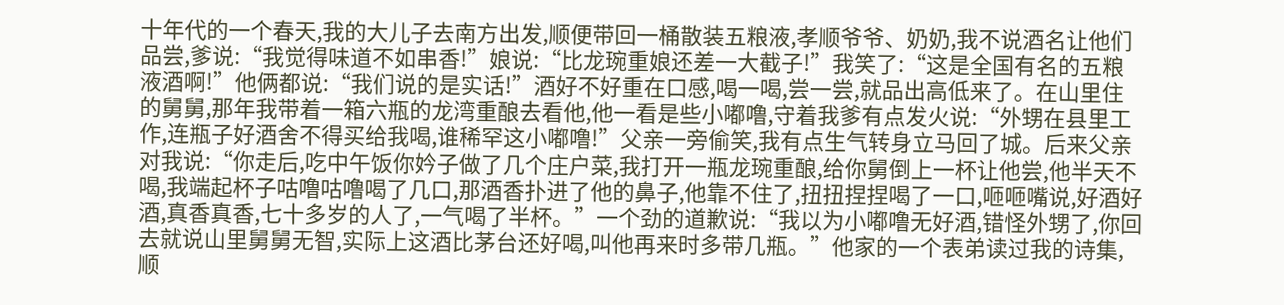十年代的一个春天,我的大儿子去南方出发,顺便带回一桶散装五粮液,孝顺爷爷、奶奶,我不说酒名让他们品尝,爹说:“我觉得味道不如串香!”娘说:“比龙琬重娘还差一大截子!”我笑了:“这是全国有名的五粮液酒啊!”他俩都说:“我们说的是实话!”酒好不好重在口感,喝一喝,尝一尝,就品出高低来了。在山里住的舅舅,那年我带着一箱六瓶的龙湾重酿去看他,他一看是些小嘟噜,守着我爹有点发火说:“外甥在县里工作,连瓶子好酒舍不得买给我喝,谁稀罕这小嘟噜!”父亲一旁偷笑,我有点生气转身立马回了城。后来父亲对我说:“你走后,吃中午饭你妗子做了几个庄户菜,我打开一瓶龙琬重酿,给你舅倒上一杯让他尝,他半天不喝,我端起杯子咕噜咕噜喝了几口,那酒香扑进了他的鼻子,他靠不住了,扭扭捏捏喝了一口,咂咂嘴说,好酒好酒,真香真香,七十多岁的人了,一气喝了半杯。”一个劲的道歉说:“我以为小嘟噜无好酒,错怪外甥了,你回去就说山里舅舅无智,实际上这酒比茅台还好喝,叫他再来时多带几瓶。”他家的一个表弟读过我的诗集,顺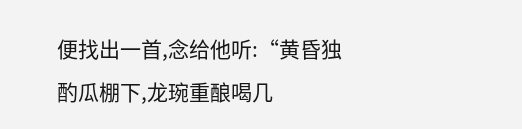便找出一首,念给他听:“黄昏独酌瓜棚下,龙琬重酿喝几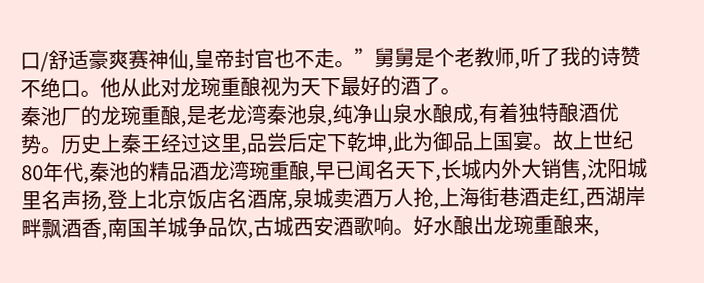口/舒适豪爽赛神仙,皇帝封官也不走。”舅舅是个老教师,听了我的诗赞不绝口。他从此对龙琬重酿视为天下最好的酒了。
秦池厂的龙琬重酿,是老龙湾秦池泉,纯净山泉水酿成,有着独特酿酒优势。历史上秦王经过这里,品尝后定下乾坤,此为御品上国宴。故上世纪80年代,秦池的精品酒龙湾琬重酿,早已闻名天下,长城内外大销售,沈阳城里名声扬,登上北京饭店名酒席,泉城卖酒万人抢,上海街巷酒走红,西湖岸畔飘酒香,南国羊城争品饮,古城西安酒歌响。好水酿出龙琬重酿来,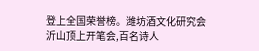登上全国荣誉榜。潍坊酒文化研究会沂山顶上开笔会,百名诗人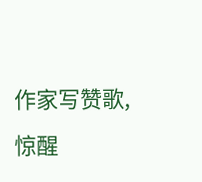作家写赞歌,惊醒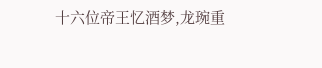十六位帝王忆酒梦,龙琬重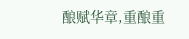酿赋华章,重酿重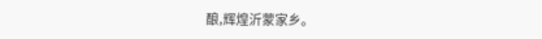酿,辉煌沂蒙家乡。